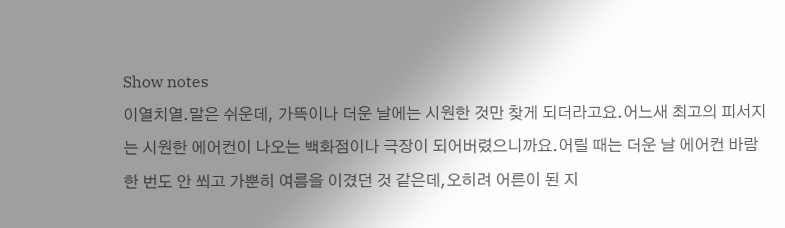Show notes
이열치열.말은 쉬운데, 가뜩이나 더운 날에는 시원한 것만 찾게 되더라고요.어느새 최고의 피서지는 시원한 에어컨이 나오는 백화점이나 극장이 되어버렸으니까요.어릴 때는 더운 날 에어컨 바람 한 번도 안 쐬고 가뿐히 여름을 이겼던 것 같은데,오히려 어른이 된 지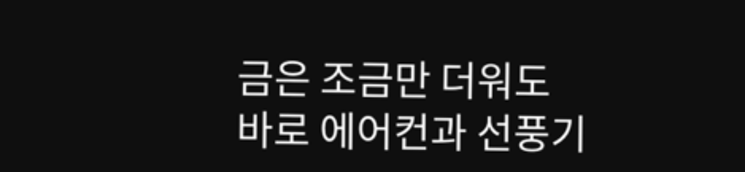금은 조금만 더워도 바로 에어컨과 선풍기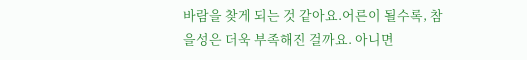바람을 찾게 되는 것 같아요.어른이 될수록, 참을성은 더욱 부족해진 걸까요. 아니면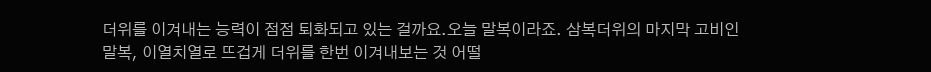더위를 이겨내는 능력이 점점 퇴화되고 있는 걸까요.오늘 말복이라죠. 삼복더위의 마지막 고비인 말복, 이열치열로 뜨겁게 더위를 한번 이겨내보는 것 어떨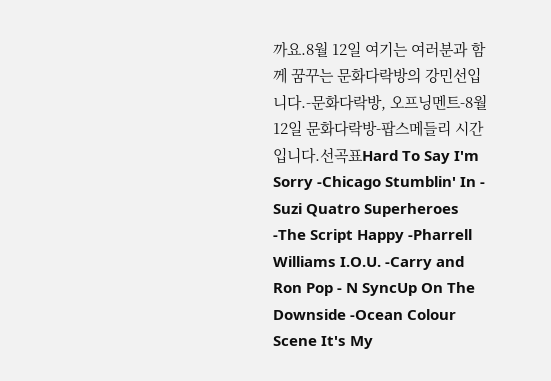까요.8월 12일 여기는 여러분과 함께 꿈꾸는 문화다락방의 강민선입니다.-문화다락방, 오프닝멘트-8월 12일 문화다락방-팝스메들리 시간입니다.선곡표Hard To Say I'm Sorry -Chicago Stumblin' In - Suzi Quatro Superheroes -The Script Happy -Pharrell Williams I.O.U. -Carry and Ron Pop - N SyncUp On The Downside -Ocean Colour Scene It's My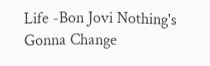Life -Bon Jovi Nothing's Gonna Change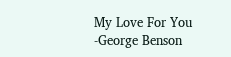My Love For You -George Benson